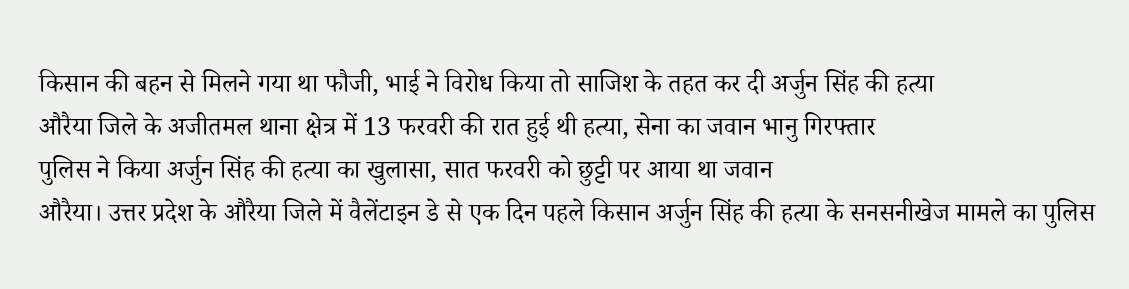किसान की बहन से मिलने गया था फौजी, भाई ने विरोध किया तो साजिश के तहत कर दी अर्जुन सिंह की हत्या
औरैया जिले के अजीतमल थाना क्षेत्र में 13 फरवरी की रात हुई थी हत्या, सेना का जवान भानु गिरफ्तार
पुलिस ने किया अर्जुन सिंह की हत्या का खुलासा, सात फरवरी को छुट्टी पर आया था जवान
औरैया। उत्तर प्रदेश के औरैया जिले में वैलेंटाइन डे से एक दिन पहले किसान अर्जुन सिंह की हत्या के सनसनीखेज मामले का पुलिस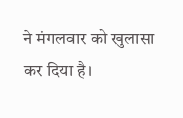ने मंगलवार को खुलासा कर दिया है।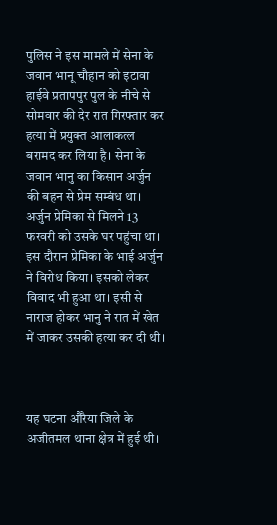पुलिस ने इस मामले में सेना के जवान भानू चौहान को इटावा हाईवे प्रतापपुर पुल के नीचे से सोमवार की देर रात गिरफ्तार कर हत्या में प्रयुक्त आलाकत्ल बरामद कर लिया है। सेना के जवान भानु का किसान अर्जुन की बहन से प्रेम सम्बंध था। अर्जुन प्रेमिका से मिलने 13 फरवरी को उसके घर पहुंचा था। इस दौरान प्रेमिका के भाई अर्जुन ने विरोध किया। इसको लेकर विवाद भी हुआ था। इसी से नाराज होकर भानु ने रात में खेत में जाकर उसकी हत्या कर दी थी।



यह घटना औरैया जिले के अजीतमल थाना क्षेत्र में हुई थी।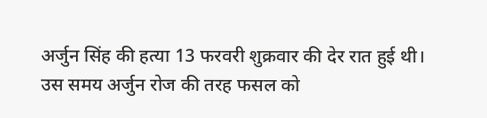अर्जुन सिंह की हत्या 13 फरवरी शुक्रवार की देर रात हुई थी। उस समय अर्जुन रोज की तरह फसल को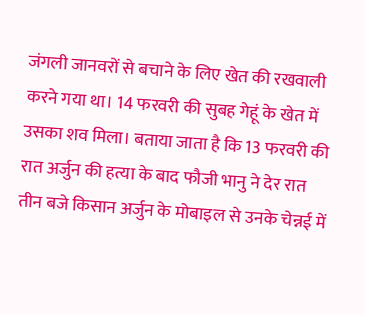जंगली जानवरों से बचाने के लिए खेत की रखवाली करने गया था। 14 फरवरी की सुबह गेहूं के खेत में उसका शव मिला। बताया जाता है कि 13 फरवरी की रात अर्जुन की हत्या के बाद फौजी भानु ने देर रात तीन बजे किसान अर्जुन के मोबाइल से उनके चेन्नई में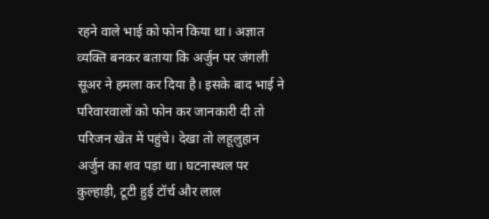रहने वाले भाई को फोन किया था। अज्ञात व्यक्ति बनकर बताया कि अर्जुन पर जंगली सूअर ने हमला कर दिया है। इसके बाद भाई ने परिवारवालों को फोन कर जानकारी दी तो परिजन खेत में पहुंचे। देखा तो लहूलुहान अर्जुन का शव पड़ा था। घटनास्थल पर कुल्हाड़ी, टूटी हुई टॉर्च और लाल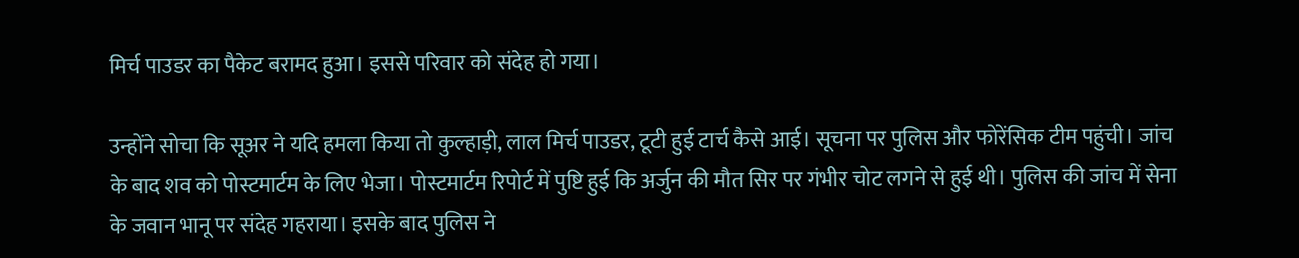मिर्च पाउडर का पैकेट बरामद हुआ। इससे परिवार को संदेह हो गया।

उन्होंने सोचा कि सूअर ने यदि हमला किया तो कुल्हाड़ी, लाल मिर्च पाउडर, टूटी हुई टार्च कैसे आई। सूचना पर पुलिस और फोरेंसिक टीम पहुंची। जांच के बाद शव को पोस्टमार्टम के लिए भेजा। पोस्टमार्टम रिपोर्ट में पुष्टि हुई कि अर्जुन की मौत सिर पर गंभीर चोट लगने से हुई थी। पुलिस की जांच में सेना के जवान भानू पर संदेह गहराया। इसके बाद पुलिस ने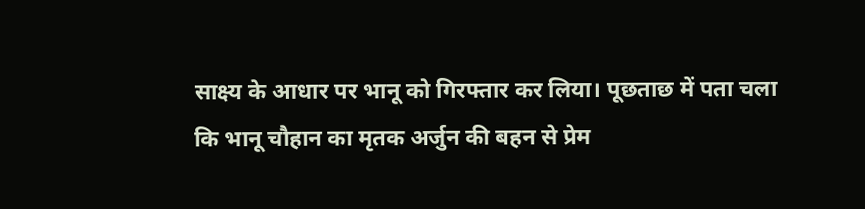साक्ष्य के आधार पर भानू को गिरफ्तार कर लिया। पूछताछ में पता चला कि भानू चौहान का मृतक अर्जुन की बहन से प्रेम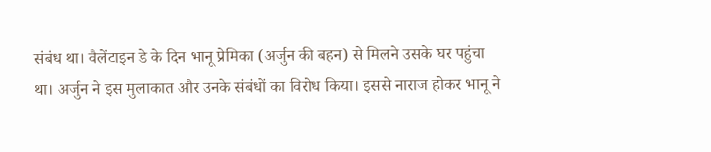संबंध था। वैलेंटाइन डे के दिन भानू प्रेमिका (अर्जुन की बहन) से मिलने उसके घर पहुंचा था। अर्जुन ने इस मुलाकात और उनके संबंधों का विरोध किया। इससे नाराज होकर भानू ने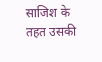साजिश के तहत उसकी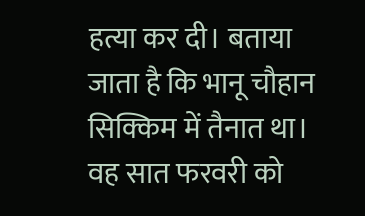हत्या कर दी। बताया जाता है कि भानू चौहान सिक्किम में तैनात था। वह सात फरवरी को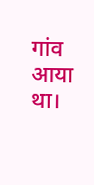गांव आया था।